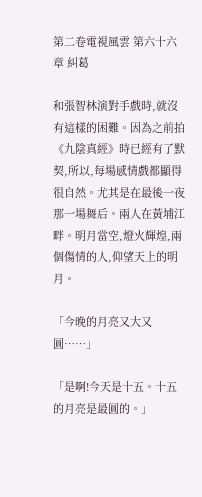第二卷電視風雲 第六十六章 糾葛

和張智林演對手戲時,就沒有這樣的困難。因為之前拍《九陰真經》時已經有了默契,所以,每場感情戲都顯得很自然。尤其是在最後一夜那一場舞后。兩人在黃埔江畔。明月當空,燈火輝煌,兩個傷情的人,仰望天上的明月。

「今晚的月亮又大又圓……」

「是啊!今天是十五。十五的月亮是最圓的。」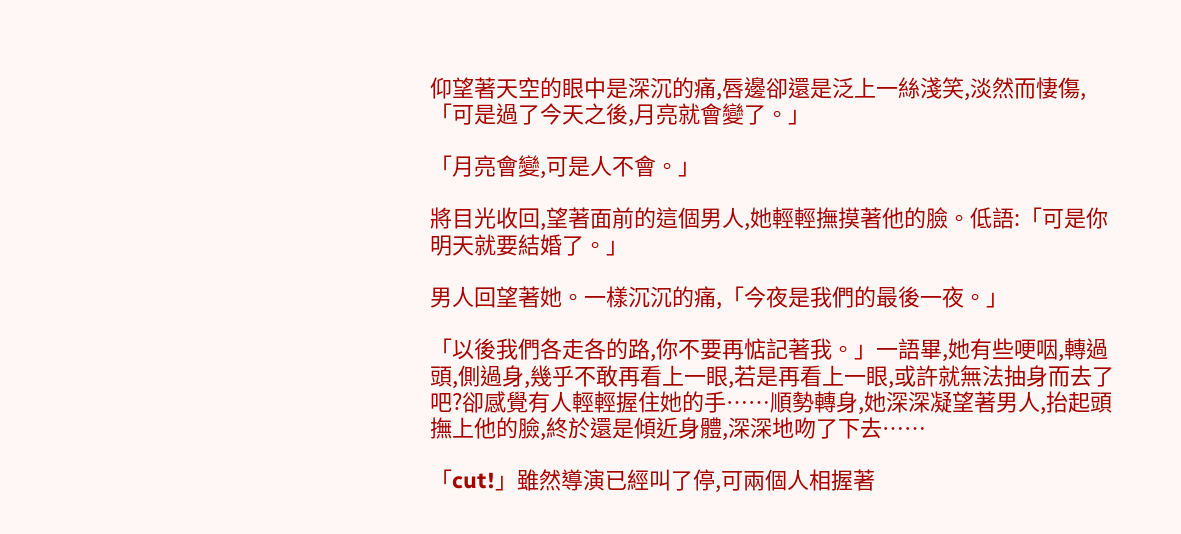仰望著天空的眼中是深沉的痛,唇邊卻還是泛上一絲淺笑,淡然而悽傷,「可是過了今天之後,月亮就會變了。」

「月亮會變,可是人不會。」

將目光收回,望著面前的這個男人,她輕輕撫摸著他的臉。低語:「可是你明天就要結婚了。」

男人回望著她。一樣沉沉的痛,「今夜是我們的最後一夜。」

「以後我們各走各的路,你不要再惦記著我。」一語畢,她有些哽咽,轉過頭,側過身,幾乎不敢再看上一眼,若是再看上一眼,或許就無法抽身而去了吧?卻感覺有人輕輕握住她的手……順勢轉身,她深深凝望著男人,抬起頭撫上他的臉,終於還是傾近身體,深深地吻了下去……

「cut!」雖然導演已經叫了停,可兩個人相握著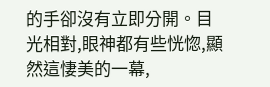的手卻沒有立即分開。目光相對,眼神都有些恍惚,顯然這悽美的一幕,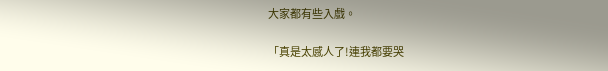大家都有些入戲。

「真是太感人了!連我都要哭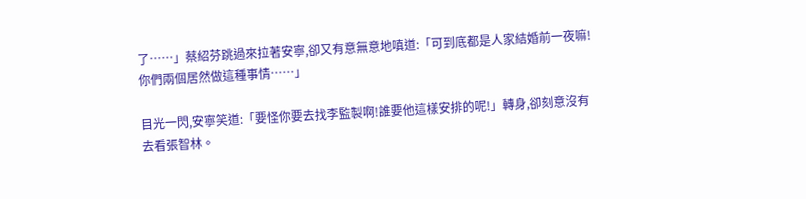了……」蔡紹芬跳過來拉著安寧,卻又有意無意地嗔道:「可到底都是人家結婚前一夜嘛!你們兩個居然做這種事情……」

目光一閃,安寧笑道:「要怪你要去找李監製啊!誰要他這樣安排的呢!」轉身,卻刻意沒有去看張智林。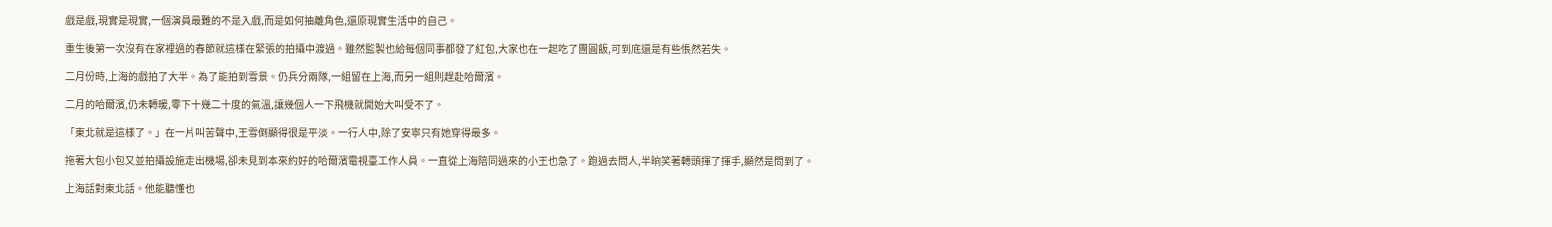戲是戲,現實是現實,一個演員最難的不是入戲,而是如何抽離角色,還原現實生活中的自己。

重生後第一次沒有在家裡過的春節就這樣在緊張的拍攝中渡過。雖然監製也給每個同事都發了紅包,大家也在一起吃了團圓飯,可到底還是有些悵然若失。

二月份時,上海的戲拍了大半。為了能拍到雪景。仍兵分兩隊,一組留在上海,而另一組則趕赴哈爾濱。

二月的哈爾濱,仍未轉暖,零下十幾二十度的氣溫,讓幾個人一下飛機就開始大叫受不了。

「東北就是這樣了。」在一片叫苦聲中,王雪倒顯得很是平淡。一行人中,除了安寧只有她穿得最多。

拖著大包小包又並拍攝設施走出機場,卻未見到本來約好的哈爾濱電視臺工作人員。一直從上海陪同過來的小王也急了。跑過去問人,半晌笑著轉頭揮了揮手,顯然是問到了。

上海話對東北話。他能聽懂也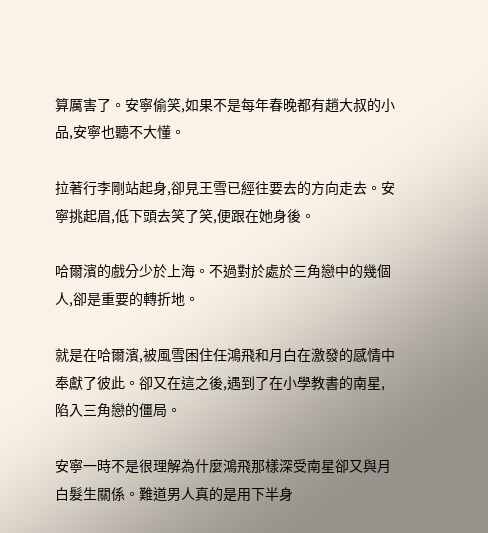算厲害了。安寧偷笑,如果不是每年春晚都有趙大叔的小品,安寧也聽不大懂。

拉著行李剛站起身,卻見王雪已經往要去的方向走去。安寧挑起眉,低下頭去笑了笑,便跟在她身後。

哈爾濱的戲分少於上海。不過對於處於三角戀中的幾個人,卻是重要的轉折地。

就是在哈爾濱,被風雪困住任鴻飛和月白在激發的感情中奉獻了彼此。卻又在這之後,遇到了在小學教書的南星,陷入三角戀的僵局。

安寧一時不是很理解為什麼鴻飛那樣深受南星卻又與月白髮生關係。難道男人真的是用下半身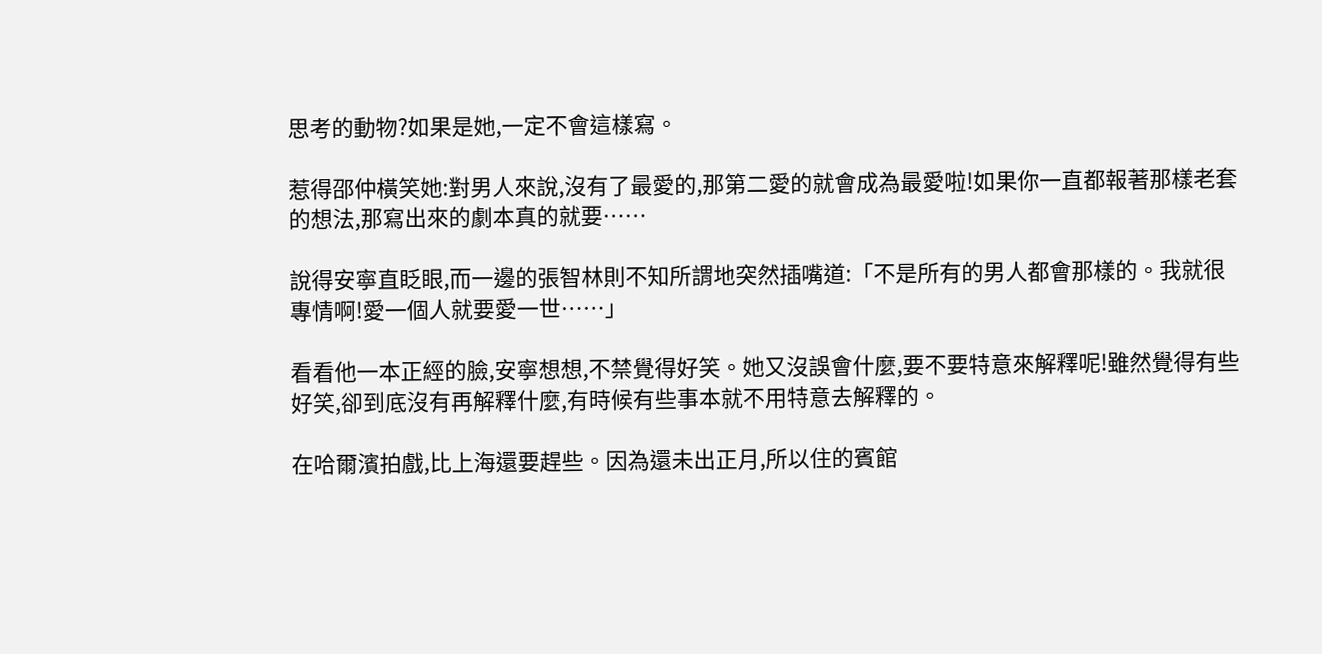思考的動物?如果是她,一定不會這樣寫。

惹得邵仲橫笑她:對男人來說,沒有了最愛的,那第二愛的就會成為最愛啦!如果你一直都報著那樣老套的想法,那寫出來的劇本真的就要……

說得安寧直眨眼,而一邊的張智林則不知所謂地突然插嘴道:「不是所有的男人都會那樣的。我就很專情啊!愛一個人就要愛一世……」

看看他一本正經的臉,安寧想想,不禁覺得好笑。她又沒誤會什麼,要不要特意來解釋呢!雖然覺得有些好笑,卻到底沒有再解釋什麼,有時候有些事本就不用特意去解釋的。

在哈爾濱拍戲,比上海還要趕些。因為還未出正月,所以住的賓館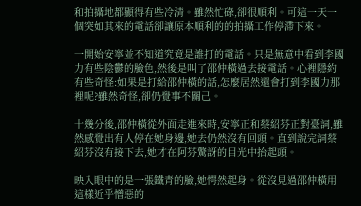和拍攝地都顯得有些冷清。雖然忙碌,卻很順利。可這一天一個突如其來的電話卻讓原本順利的的拍攝工作停滯下來。

一開始安寧並不知道究竟是誰打的電話。只是無意中看到李國力有些陰鬱的臉色,然後是叫了邵仲橫過去接電話。心裡隱約有些奇怪:如果是打給邵仲橫的話,怎麼居然還會打到李國力那裡呢?雖然奇怪,卻仍覺事不關己。

十幾分後,邵仲橫從外面走進來時,安寧正和蔡紹芬正對臺詞,雖然感覺出有人停在她身邊,她去仍然沒有回頭。直到說完詞蔡紹芬沒有接下去,她才在阿芬驚訝的目光中抬起頭。

映入眼中的是一張鐵青的臉,她愕然起身。從沒見過邵仲橫用這樣近乎憎惡的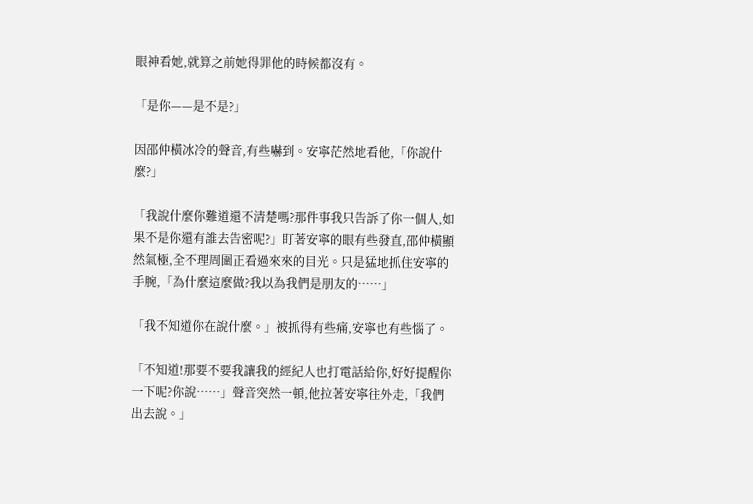眼神看她,就算之前她得罪他的時候都沒有。

「是你——是不是?」

因邵仲橫冰冷的聲音,有些嚇到。安寧茫然地看他,「你說什麼?」

「我說什麼你難道還不清楚嗎?那件事我只告訴了你一個人,如果不是你還有誰去告密呢?」盯著安寧的眼有些發直,邵仲橫顯然氣極,全不理周圍正看過來來的目光。只是猛地抓住安寧的手腕,「為什麼這麼做?我以為我們是朋友的……」

「我不知道你在說什麼。」被抓得有些痛,安寧也有些惱了。

「不知道!那要不要我讓我的經紀人也打電話給你,好好提醒你一下呢?你說……」聲音突然一頓,他拉著安寧往外走,「我們出去說。」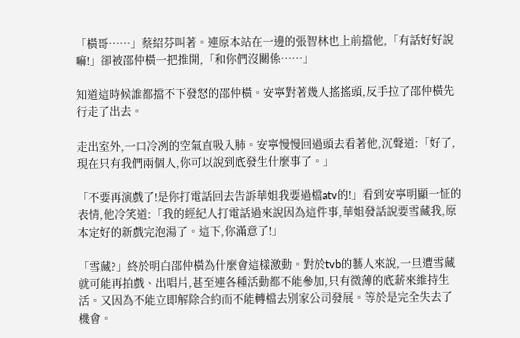「橫哥……」蔡紹芬叫著。連原本站在一邊的張智林也上前擋他,「有話好好說嘛!」卻被邵仲橫一把推開,「和你們沒關係……」

知道這時候誰都擋不下發怒的邵仲橫。安寧對著幾人搖搖頭,反手拉了邵仲橫先行走了出去。

走出室外,一口冷冽的空氣直吸入肺。安寧慢慢回過頭去看著他,沉聲道:「好了,現在只有我們兩個人,你可以說到底發生什麼事了。」

「不要再演戲了!是你打電話回去告訴華姐我要過檔atv的!」看到安寧明顯一怔的表情,他冷笑道:「我的經紀人打電話過來說因為這件事,華姐發話說要雪藏我,原本定好的新戲完泡湯了。這下,你滿意了!」

「雪藏?」終於明白邵仲橫為什麼會這樣激動。對於tvb的藝人來說,一旦遭雪藏就可能再拍戲、出唱片,甚至連各種活動都不能參加,只有微薄的底薪來維持生活。又因為不能立即解除合約而不能轉檔去別家公司發展。等於是完全失去了機會。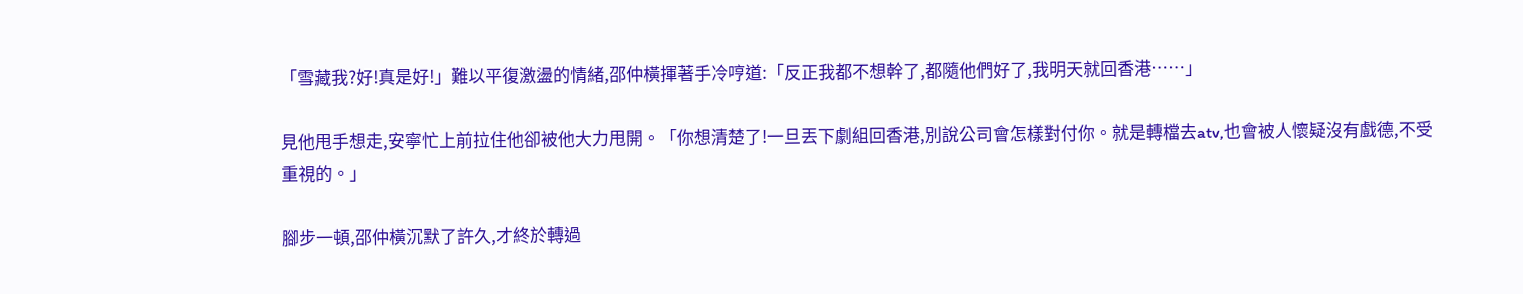「雪藏我?好!真是好!」難以平復激盪的情緒,邵仲橫揮著手冷哼道:「反正我都不想幹了,都隨他們好了,我明天就回香港……」

見他甩手想走,安寧忙上前拉住他卻被他大力甩開。「你想清楚了!一旦丟下劇組回香港,別說公司會怎樣對付你。就是轉檔去atv,也會被人懷疑沒有戲德,不受重視的。」

腳步一頓,邵仲橫沉默了許久,才終於轉過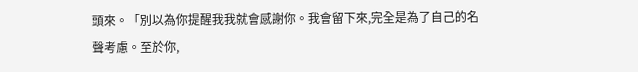頭來。「別以為你提醒我我就會感謝你。我會留下來,完全是為了自己的名聲考慮。至於你,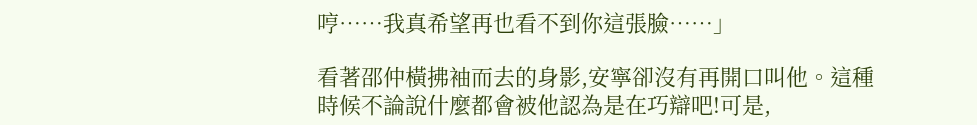哼……我真希望再也看不到你這張臉……」

看著邵仲橫拂袖而去的身影,安寧卻沒有再開口叫他。這種時候不論說什麼都會被他認為是在巧辯吧!可是,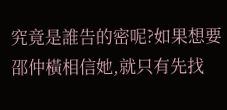究竟是誰告的密呢?如果想要邵仲橫相信她,就只有先找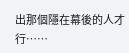出那個隱在幕後的人才行……